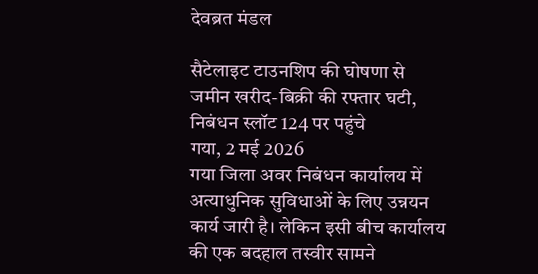देवब्रत मंडल

सैटेलाइट टाउनशिप की घोषणा से जमीन खरीद-बिक्री की रफ्तार घटी, निबंधन स्लॉट 124 पर पहुंचे
गया, 2 मई 2026
गया जिला अवर निबंधन कार्यालय में अत्याधुनिक सुविधाओं के लिए उन्नयन कार्य जारी है। लेकिन इसी बीच कार्यालय की एक बदहाल तस्वीर सामने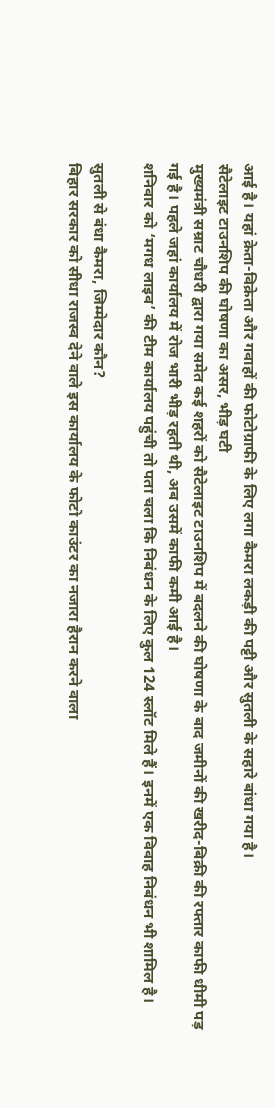आई है। यहां क्रेता-विक्रेता और गवाहों की फोटोग्राफी के लिए लगा कैमरा लकड़ी की पट्टी और सुतली के सहारे बांधा गया है।
सैटेलाइट टाउनशिप की घोषणा का असर, भीड़ घटी
मुख्यमंत्री सम्राट चौधरी द्वारा गया समेत कई शहरों को सैटेलाइट टाउनशिप में बदलने की घोषणा के बाद जमीनों की खरीद-बिक्री की रफ्तार काफी धीमी पड़ गई है। पहले जहां कार्यालय में रोज भारी भीड़ रहती थी, अब उसमें काफी कमी आई है।
शनिवार को ‘मगध लाइव’ की टीम कार्यालय पहुंची तो पता चला कि निबंधन के लिए कुल 124 स्लॉट मिले हैं। इनमें एक विवाह निबंधन भी शामिल है।

सुतली से बंधा कैमरा, जिम्मेदार कौन?
बिहार सरकार को सीधा राजस्व देने वाले इस कार्यालय के फोटो काउंटर का नजारा हैरान करने वाला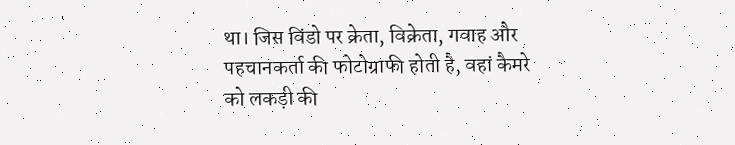था। जिस विंडो पर क्रेता, विक्रेता, गवाह और पहचानकर्ता की फोटोग्राफी होती है, वहां कैमरे को लकड़ी की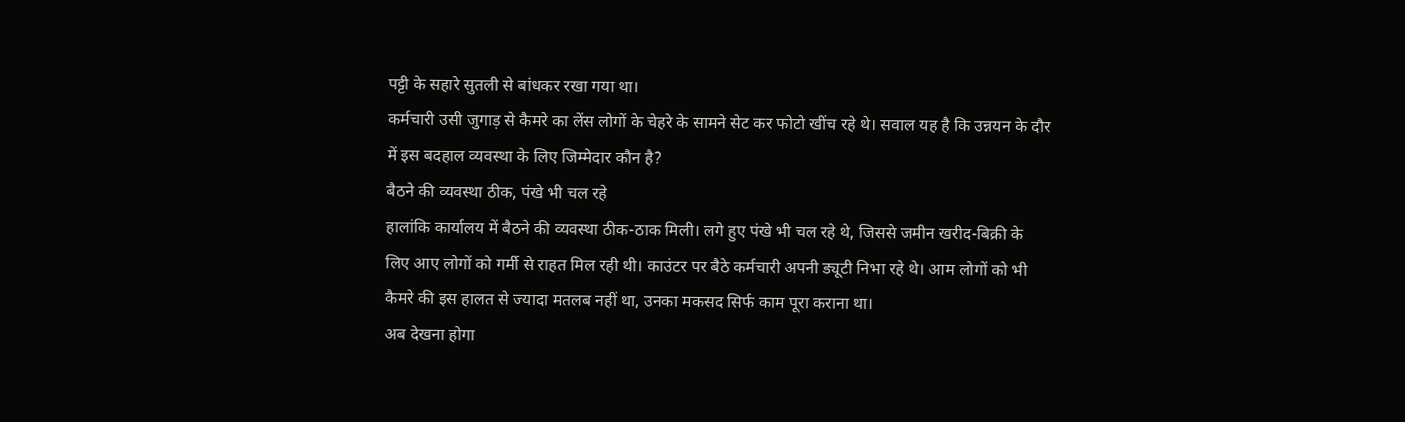पट्टी के सहारे सुतली से बांधकर रखा गया था।
कर्मचारी उसी जुगाड़ से कैमरे का लेंस लोगों के चेहरे के सामने सेट कर फोटो खींच रहे थे। सवाल यह है कि उन्नयन के दौर में इस बदहाल व्यवस्था के लिए जिम्मेदार कौन है?
बैठने की व्यवस्था ठीक, पंखे भी चल रहे
हालांकि कार्यालय में बैठने की व्यवस्था ठीक-ठाक मिली। लगे हुए पंखे भी चल रहे थे, जिससे जमीन खरीद-बिक्री के लिए आए लोगों को गर्मी से राहत मिल रही थी। काउंटर पर बैठे कर्मचारी अपनी ड्यूटी निभा रहे थे। आम लोगों को भी कैमरे की इस हालत से ज्यादा मतलब नहीं था, उनका मकसद सिर्फ काम पूरा कराना था।
अब देखना होगा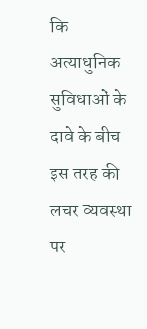कि अत्याधुनिक सुविधाओं के दावे के बीच इस तरह की लचर व्यवस्था पर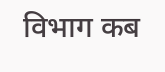विभाग कब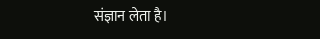संज्ञान लेता है।